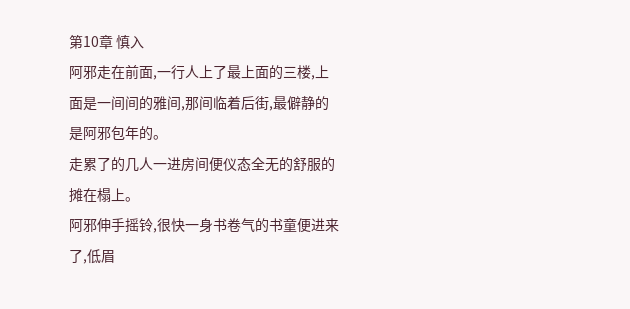第10章 慎入
阿邪走在前面,一行人上了最上面的三楼,上面是一间间的雅间,那间临着后街,最僻静的是阿邪包年的。
走累了的几人一进房间便仪态全无的舒服的摊在榻上。
阿邪伸手摇铃,很快一身书卷气的书童便进来了,低眉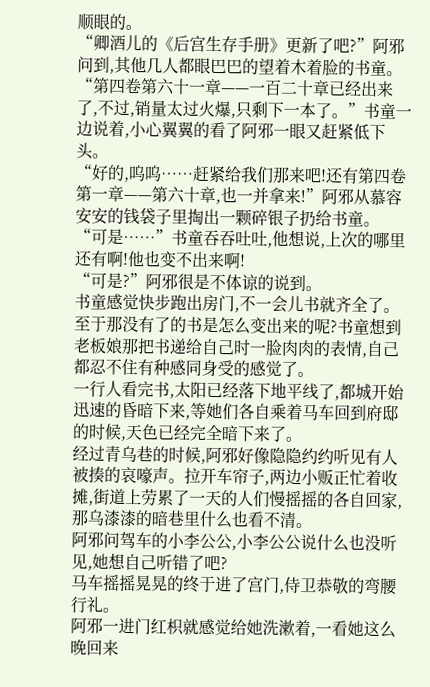顺眼的。
“卿酒儿的《后宫生存手册》更新了吧?”阿邪问到,其他几人都眼巴巴的望着木着脸的书童。
“第四卷第六十一章——一百二十章已经出来了,不过,销量太过火爆,只剩下一本了。”书童一边说着,小心翼翼的看了阿邪一眼又赶紧低下头。
“好的,呜呜……赶紧给我们那来吧!还有第四卷第一章——第六十章,也一并拿来!”阿邪从慕容安安的钱袋子里掏出一颗碎银子扔给书童。
“可是……”书童吞吞吐吐,他想说,上次的哪里还有啊!他也变不出来啊!
“可是?”阿邪很是不体谅的说到。
书童感觉快步跑出房门,不一会儿书就齐全了。
至于那没有了的书是怎么变出来的呢?书童想到老板娘那把书递给自己时一脸肉肉的表情,自己都忍不住有种感同身受的感觉了。
一行人看完书,太阳已经落下地平线了,都城开始迅速的昏暗下来,等她们各自乘着马车回到府邸的时候,天色已经完全暗下来了。
经过青乌巷的时候,阿邪好像隐隐约约听见有人被揍的哀嚎声。拉开车帘子,两边小贩正忙着收摊,街道上劳累了一天的人们慢摇摇的各自回家,那乌漆漆的暗巷里什么也看不清。
阿邪问驾车的小李公公,小李公公说什么也没听见,她想自己听错了吧?
马车摇摇晃晃的终于进了宫门,侍卫恭敬的弯腰行礼。
阿邪一进门红枳就感觉给她洗漱着,一看她这么晚回来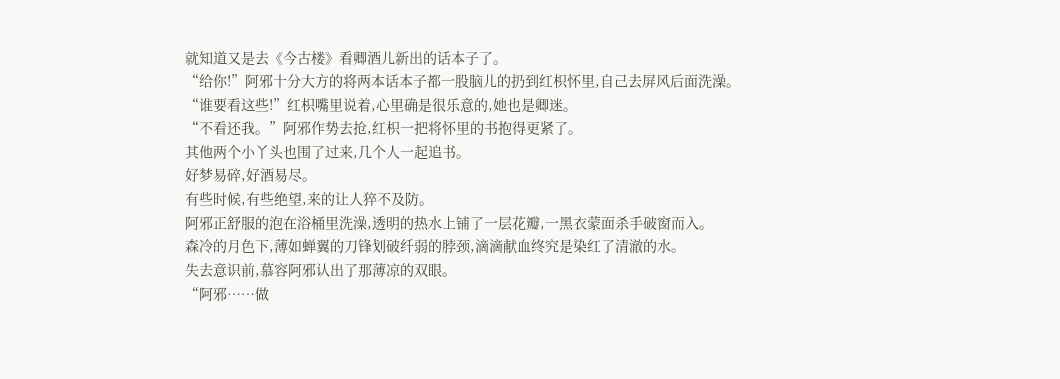就知道又是去《今古楼》看卿酒儿新出的话本子了。
“给你!”阿邪十分大方的将两本话本子都一股脑儿的扔到红枳怀里,自己去屏风后面洗澡。
“谁要看这些!”红枳嘴里说着,心里确是很乐意的,她也是卿迷。
“不看还我。”阿邪作势去抢,红枳一把将怀里的书抱得更紧了。
其他两个小丫头也围了过来,几个人一起追书。
好梦易碎,好酒易尽。
有些时候,有些绝望,来的让人猝不及防。
阿邪正舒服的泡在浴桶里洗澡,透明的热水上铺了一层花瓣,一黑衣蒙面杀手破窗而入。
森冷的月色下,薄如蝉翼的刀锋划破纤弱的脖颈,滴滴献血终究是染红了清澈的水。
失去意识前,慕容阿邪认出了那薄凉的双眼。
“阿邪……做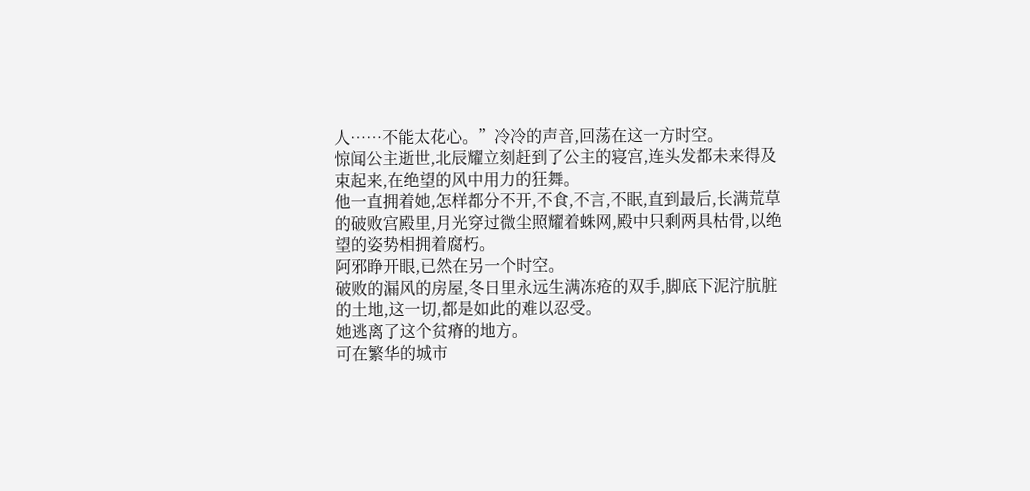人……不能太花心。”冷冷的声音,回荡在这一方时空。
惊闻公主逝世,北辰耀立刻赶到了公主的寝宫,连头发都未来得及束起来,在绝望的风中用力的狂舞。
他一直拥着她,怎样都分不开,不食,不言,不眠,直到最后,长满荒草的破败宫殿里,月光穿过微尘照耀着蛛网,殿中只剩两具枯骨,以绝望的姿势相拥着腐朽。
阿邪睁开眼,已然在另一个时空。
破败的漏风的房屋,冬日里永远生满冻疮的双手,脚底下泥泞肮脏的土地,这一切,都是如此的难以忍受。
她逃离了这个贫瘠的地方。
可在繁华的城市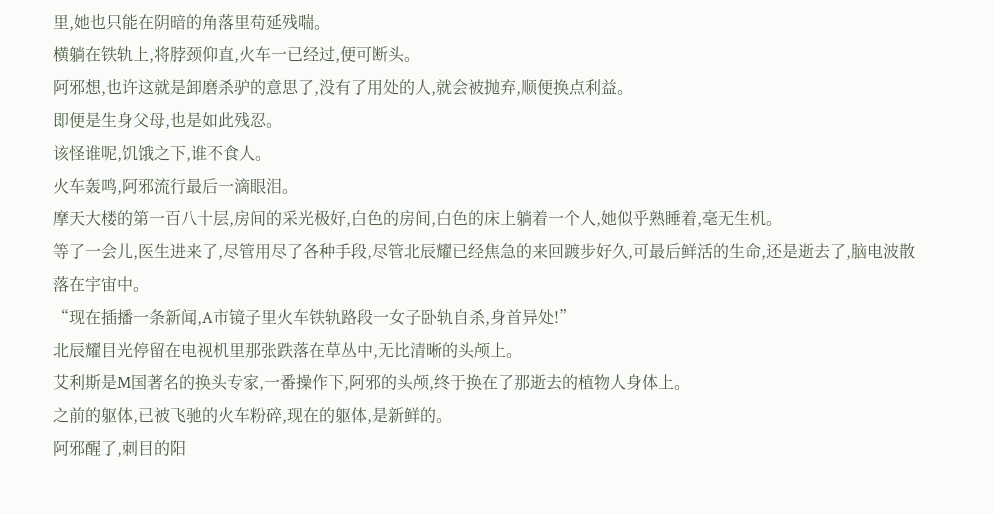里,她也只能在阴暗的角落里苟延残喘。
横躺在铁轨上,将脖颈仰直,火车一已经过,便可断头。
阿邪想,也许这就是卸磨杀驴的意思了,没有了用处的人,就会被抛弃,顺便换点利益。
即便是生身父母,也是如此残忍。
该怪谁呢,饥饿之下,谁不食人。
火车轰鸣,阿邪流行最后一滴眼泪。
摩天大楼的第一百八十层,房间的采光极好,白色的房间,白色的床上躺着一个人,她似乎熟睡着,毫无生机。
等了一会儿,医生进来了,尽管用尽了各种手段,尽管北辰耀已经焦急的来回踱步好久,可最后鲜活的生命,还是逝去了,脑电波散落在宇宙中。
“现在插播一条新闻,A市镜子里火车铁轨路段一女子卧轨自杀,身首异处!”
北辰耀目光停留在电视机里那张跌落在草丛中,无比清晰的头颅上。
艾利斯是M国著名的换头专家,一番操作下,阿邪的头颅,终于换在了那逝去的植物人身体上。
之前的躯体,已被飞驰的火车粉碎,现在的躯体,是新鲜的。
阿邪醒了,刺目的阳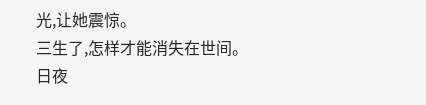光,让她震惊。
三生了,怎样才能消失在世间。
日夜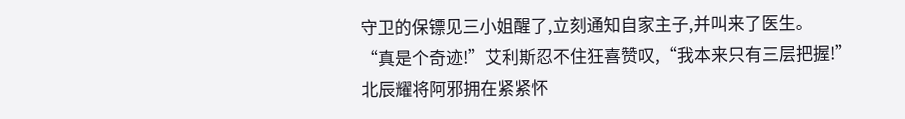守卫的保镖见三小姐醒了,立刻通知自家主子,并叫来了医生。
“真是个奇迹!”艾利斯忍不住狂喜赞叹,“我本来只有三层把握!”
北辰耀将阿邪拥在紧紧怀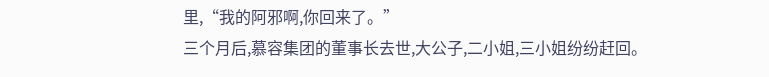里,“我的阿邪啊,你回来了。”
三个月后,慕容集团的董事长去世,大公子,二小姐,三小姐纷纷赶回。